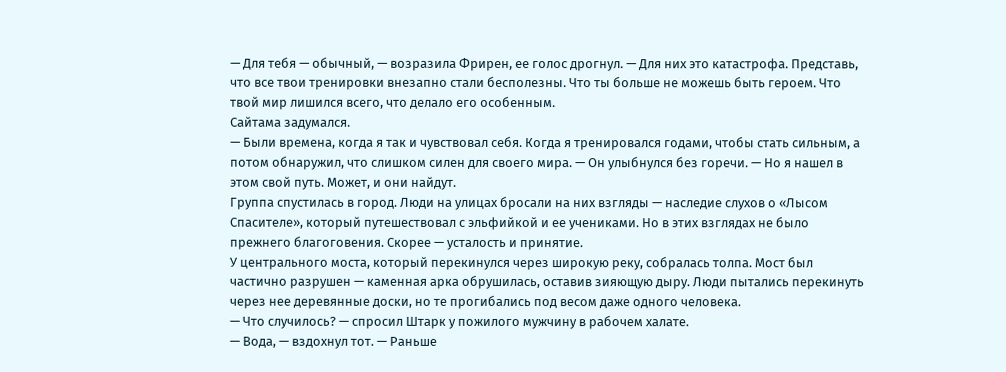— Для тебя — обычный, — возразила Фрирен, ее голос дрогнул. — Для них это катастрофа. Представь, что все твои тренировки внезапно стали бесполезны. Что ты больше не можешь быть героем. Что твой мир лишился всего, что делало его особенным.
Сайтама задумался.
— Были времена, когда я так и чувствовал себя. Когда я тренировался годами, чтобы стать сильным, а потом обнаружил, что слишком силен для своего мира. — Он улыбнулся без горечи. — Но я нашел в этом свой путь. Может, и они найдут.
Группа спустилась в город. Люди на улицах бросали на них взгляды — наследие слухов о «Лысом Спасителе», который путешествовал с эльфийкой и ее учениками. Но в этих взглядах не было прежнего благоговения. Скорее — усталость и принятие.
У центрального моста, который перекинулся через широкую реку, собралась толпа. Мост был частично разрушен — каменная арка обрушилась, оставив зияющую дыру. Люди пытались перекинуть через нее деревянные доски, но те прогибались под весом даже одного человека.
— Что случилось? — спросил Штарк у пожилого мужчину в рабочем халате.
— Вода, — вздохнул тот. — Раньше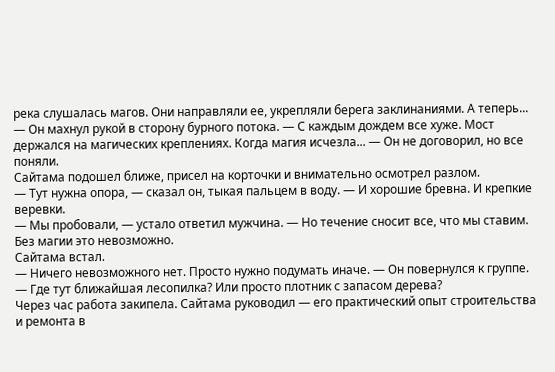река слушалась магов. Они направляли ее, укрепляли берега заклинаниями. А теперь... — Он махнул рукой в сторону бурного потока. — С каждым дождем все хуже. Мост держался на магических креплениях. Когда магия исчезла... — Он не договорил, но все поняли.
Сайтама подошел ближе, присел на корточки и внимательно осмотрел разлом.
— Тут нужна опора, — сказал он, тыкая пальцем в воду. — И хорошие бревна. И крепкие веревки.
— Мы пробовали, — устало ответил мужчина. — Но течение сносит все, что мы ставим. Без магии это невозможно.
Сайтама встал.
— Ничего невозможного нет. Просто нужно подумать иначе. — Он повернулся к группе. — Где тут ближайшая лесопилка? Или просто плотник с запасом дерева?
Через час работа закипела. Сайтама руководил — его практический опыт строительства и ремонта в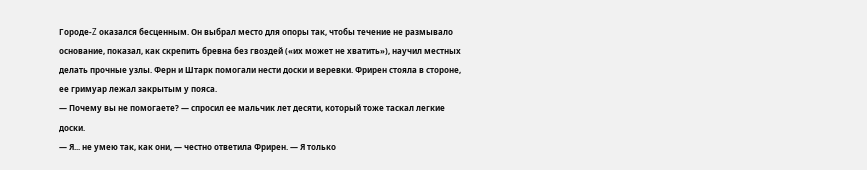Городе-Z оказался бесценным. Он выбрал место для опоры так, чтобы течение не размывало основание, показал, как скрепить бревна без гвоздей («их может не хватить»), научил местных делать прочные узлы. Ферн и Штарк помогали нести доски и веревки. Фрирен стояла в стороне, ее гримуар лежал закрытым у пояса.
— Почему вы не помогаете? — спросил ее мальчик лет десяти, который тоже таскал легкие доски.
— Я... не умею так, как они, — честно ответила Фрирен. — Я только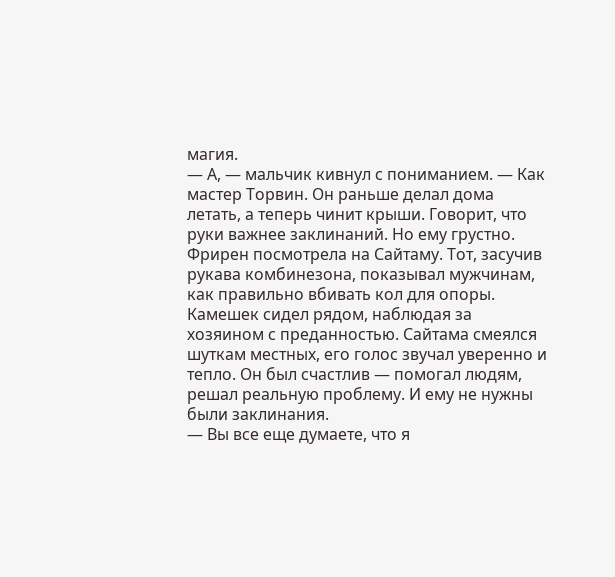магия.
— А, — мальчик кивнул с пониманием. — Как мастер Торвин. Он раньше делал дома летать, а теперь чинит крыши. Говорит, что руки важнее заклинаний. Но ему грустно.
Фрирен посмотрела на Сайтаму. Тот, засучив рукава комбинезона, показывал мужчинам, как правильно вбивать кол для опоры. Камешек сидел рядом, наблюдая за хозяином с преданностью. Сайтама смеялся шуткам местных, его голос звучал уверенно и тепло. Он был счастлив — помогал людям, решал реальную проблему. И ему не нужны были заклинания.
— Вы все еще думаете, что я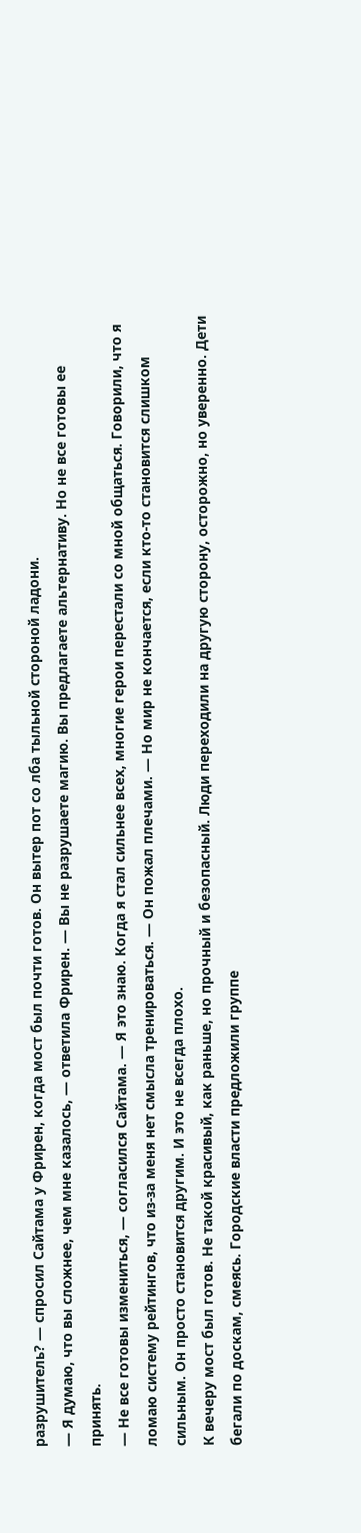разрушитель? — спросил Сайтама у Фрирен, когда мост был почти готов. Он вытер пот со лба тыльной стороной ладони.
— Я думаю, что вы сложнее, чем мне казалось, — ответила Фрирен. — Вы не разрушаете магию. Вы предлагаете альтернативу. Но не все готовы ее принять.
— Не все готовы измениться, — согласился Сайтама. — Я это знаю. Когда я стал сильнее всех, многие герои перестали со мной общаться. Говорили, что я ломаю систему рейтингов, что из-за меня нет смысла тренироваться. — Он пожал плечами. — Но мир не кончается, если кто-то становится слишком сильным. Он просто становится другим. И это не всегда плохо.
К вечеру мост был готов. Не такой красивый, как раньше, но прочный и безопасный. Люди переходили на другую сторону, осторожно, но уверенно. Дети бегали по доскам, смеясь. Городские власти предложили группе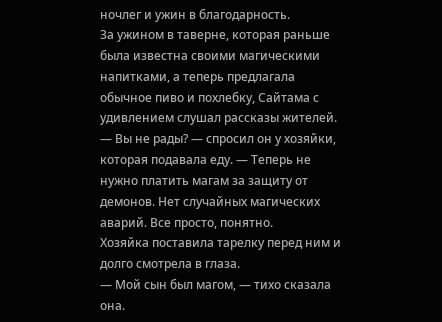ночлег и ужин в благодарность.
За ужином в таверне, которая раньше была известна своими магическими напитками, а теперь предлагала обычное пиво и похлебку, Сайтама с удивлением слушал рассказы жителей.
— Вы не рады? — спросил он у хозяйки, которая подавала еду. — Теперь не нужно платить магам за защиту от демонов. Нет случайных магических аварий. Все просто, понятно.
Хозяйка поставила тарелку перед ним и долго смотрела в глаза.
— Мой сын был магом, — тихо сказала она.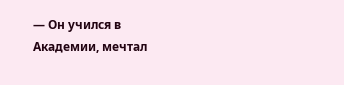— Он учился в Академии, мечтал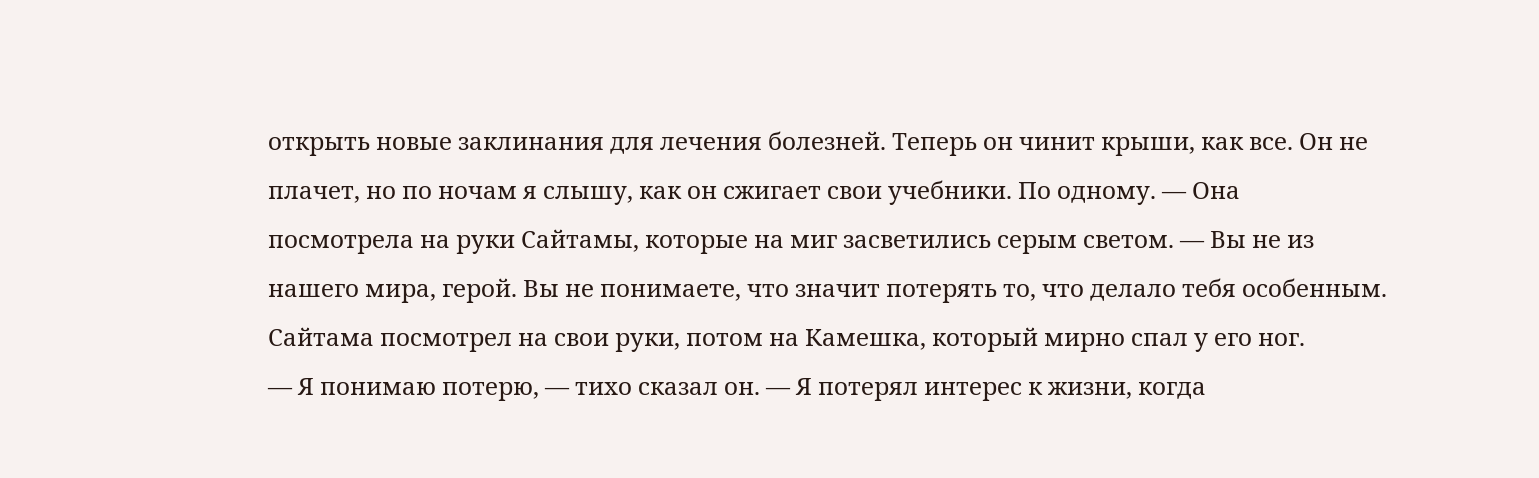открыть новые заклинания для лечения болезней. Теперь он чинит крыши, как все. Он не плачет, но по ночам я слышу, как он сжигает свои учебники. По одному. — Она посмотрела на руки Сайтамы, которые на миг засветились серым светом. — Вы не из нашего мира, герой. Вы не понимаете, что значит потерять то, что делало тебя особенным.
Сайтама посмотрел на свои руки, потом на Камешка, который мирно спал у его ног.
— Я понимаю потерю, — тихо сказал он. — Я потерял интерес к жизни, когда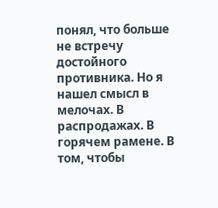понял, что больше не встречу достойного противника. Но я нашел смысл в мелочах. В распродажах. В горячем рамене. В том, чтобы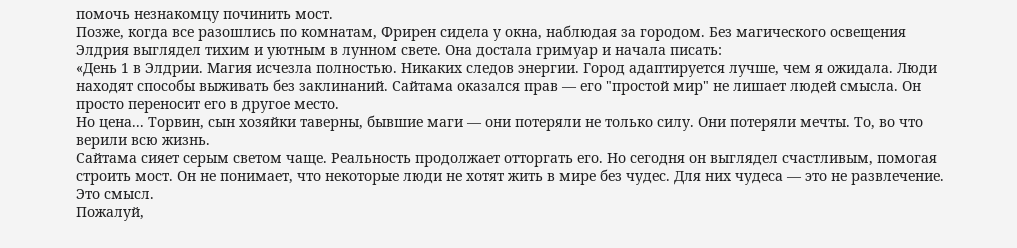помочь незнакомцу починить мост.
Позже, когда все разошлись по комнатам, Фрирен сидела у окна, наблюдая за городом. Без магического освещения Элдрия выглядел тихим и уютным в лунном свете. Она достала гримуар и начала писать:
«День 1 в Элдрии. Магия исчезла полностью. Никаких следов энергии. Город адаптируется лучше, чем я ожидала. Люди находят способы выживать без заклинаний. Сайтама оказался прав — его "простой мир" не лишает людей смысла. Он просто переносит его в другое место.
Но цена... Торвин, сын хозяйки таверны, бывшие маги — они потеряли не только силу. Они потеряли мечты. То, во что верили всю жизнь.
Сайтама сияет серым светом чаще. Реальность продолжает отторгать его. Но сегодня он выглядел счастливым, помогая строить мост. Он не понимает, что некоторые люди не хотят жить в мире без чудес. Для них чудеса — это не развлечение. Это смысл.
Пожалуй,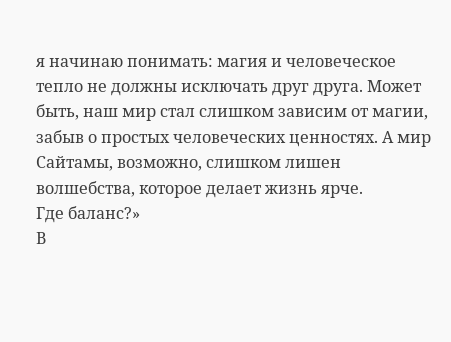я начинаю понимать: магия и человеческое тепло не должны исключать друг друга. Может быть, наш мир стал слишком зависим от магии, забыв о простых человеческих ценностях. А мир Сайтамы, возможно, слишком лишен волшебства, которое делает жизнь ярче.
Где баланс?»
В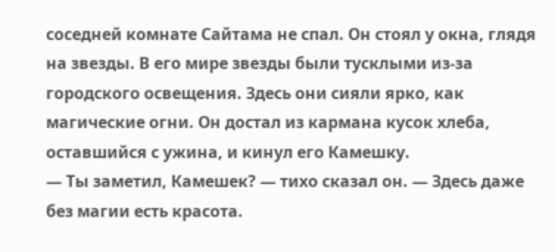соседней комнате Сайтама не спал. Он стоял у окна, глядя на звезды. В его мире звезды были тусклыми из-за городского освещения. Здесь они сияли ярко, как магические огни. Он достал из кармана кусок хлеба, оставшийся с ужина, и кинул его Камешку.
— Ты заметил, Камешек? — тихо сказал он. — Здесь даже без магии есть красота.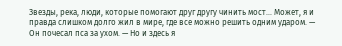Звезды, река, люди, которые помогают друг другу чинить мост... Может, я и правда слишком долго жил в мире, где все можно решить одним ударом. — Он почесал пса за ухом. — Но и здесь я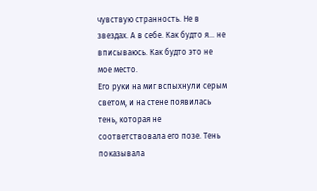чувствую странность. Не в звездах. А в себе. Как будто я... не вписываюсь. Как будто это не мое место.
Его руки на миг вспыхнули серым светом, и на стене появилась тень, которая не соответствовала его позе. Тень показывала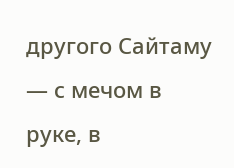другого Сайтаму — с мечом в руке, в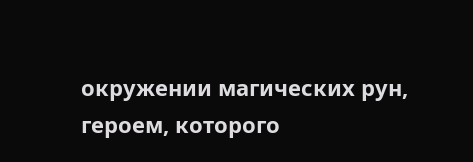окружении магических рун, героем, которого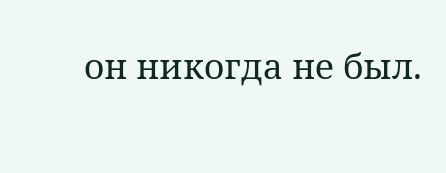он никогда не был.